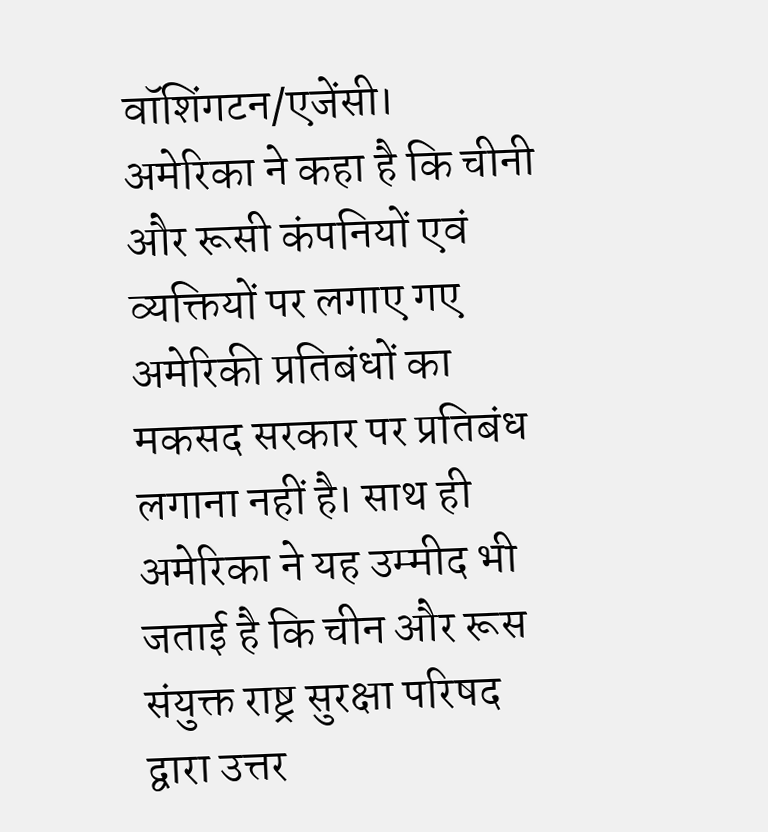वॉशिंगटन/एजेंसी। अमेरिका ने कहा है कि चीनी और रूसी कंपनियों एवं व्यक्तियों पर लगाए गए अमेरिकी प्रतिबंधों का मकसद सरकार पर प्रतिबंध लगाना नहीं है। साथ ही अमेरिका ने यह उम्मीद भी जताई है कि चीन और रूस संयुक्त राष्ट्र सुरक्षा परिषद द्वारा उत्तर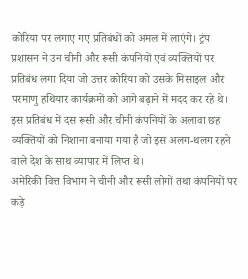कोरिया पर लगाए गए प्रतिबंधों को अमल में लाएंगे। ट्रंप प्रशासन ने उन चीनी और रूसी कंपनियों एवं व्यक्तियों पर प्रतिबंध लगा दिया जो उत्तर कोरिया को उसके मिसाइल और परमाणु हथियार कार्यक्रमों को आगे बढ़ाने में मदद कर रहे थे। इस प्रतिबंध में दस रूसी और चीनी कंपनियों के अलावा छह व्यक्तियों को निशाना बनाया गया है जो इस अलग-थलग रहने वाले देश के साथ व्यापार में लिप्त थे।
अमेरिकी वित्त विभाग ने चीनी और रूसी लोगों तथा कंपनियों पर कड़े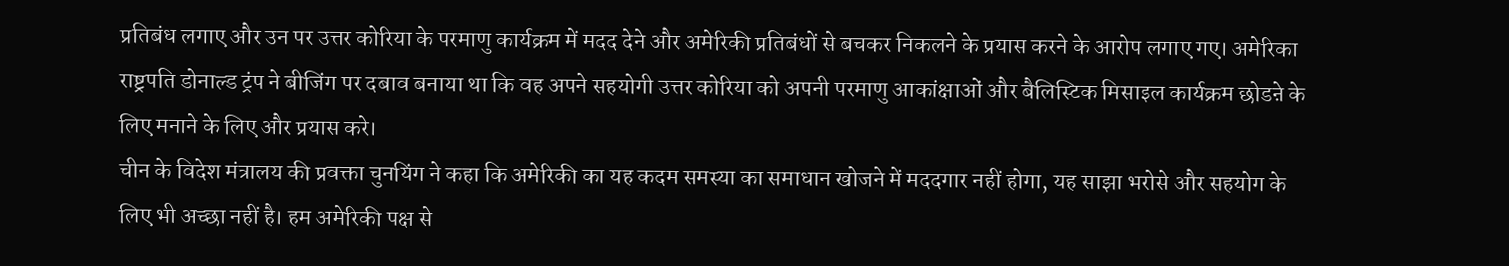प्रतिबंध लगाए और उन पर उत्तर कोरिया के परमाणु कार्यक्रम में मदद देने और अमेरिकी प्रतिबंधों से बचकर निकलने के प्रयास करने के आरोप लगाए गए। अमेरिका राष्ट्रपति डोनाल्ड ट्रंप ने बीजिंग पर दबाव बनाया था कि वह अपने सहयोगी उत्तर कोरिया को अपनी परमाणु आकांक्षाओं और बैलिस्टिक मिसाइल कार्यक्रम छोडऩे के लिए मनाने के लिए और प्रयास करे।
चीन के विदेश मंत्रालय की प्रवक्ता चुनयिंग ने कहा कि अमेरिकी का यह कदम समस्या का समाधान खोजने में मददगार नहीं होगा, यह साझा भरोसे और सहयोग के लिए भी अच्छा नहीं है। हम अमेरिकी पक्ष से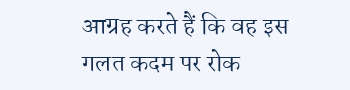आग्रह करते हैं कि वह इस गलत कदम पर रोक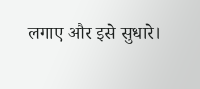लगाए और इसे सुधारे।